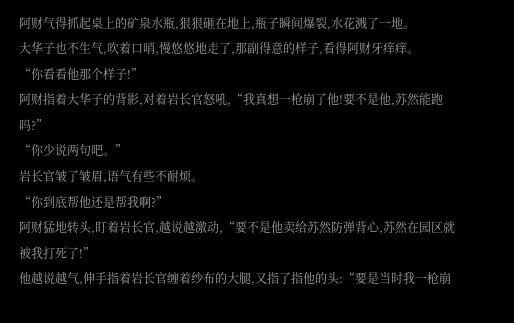阿财气得抓起桌上的矿泉水瓶,狠狠砸在地上,瓶子瞬间爆裂,水花溅了一地。
大华子也不生气,吹着口哨,慢悠悠地走了,那副得意的样子,看得阿财牙痒痒。
“你看看他那个样子!”
阿财指着大华子的背影,对着岩长官怒吼,“我真想一枪崩了他!要不是他,苏然能跑吗?”
“你少说两句吧。”
岩长官皱了皱眉,语气有些不耐烦。
“你到底帮他还是帮我啊?”
阿财猛地转头,盯着岩长官,越说越激动,“要不是他卖给苏然防弹背心,苏然在园区就被我打死了!”
他越说越气,伸手指着岩长官缠着纱布的大腿,又指了指他的头:“要是当时我一枪崩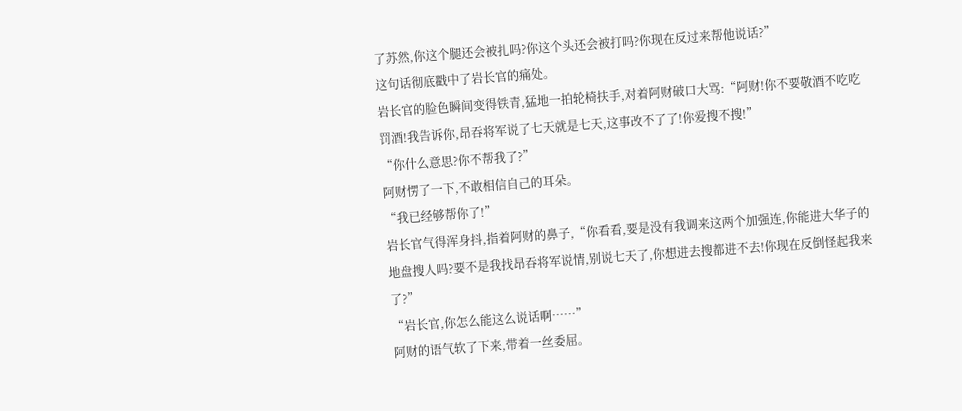了苏然,你这个腿还会被扎吗?你这个头还会被打吗?你现在反过来帮他说话?”
这句话彻底戳中了岩长官的痛处。
岩长官的脸色瞬间变得铁青,猛地一拍轮椅扶手,对着阿财破口大骂:“阿财!你不要敬酒不吃吃罚酒!我告诉你,昂吞将军说了七天就是七天,这事改不了了!你爱搜不搜!”
“你什么意思?你不帮我了?”
阿财愣了一下,不敢相信自己的耳朵。
“我已经够帮你了!”
岩长官气得浑身抖,指着阿财的鼻子,“你看看,要是没有我调来这两个加强连,你能进大华子的地盘搜人吗?要不是我找昂吞将军说情,别说七天了,你想进去搜都进不去!你现在反倒怪起我来了?”
“岩长官,你怎么能这么说话啊……”
阿财的语气软了下来,带着一丝委屈。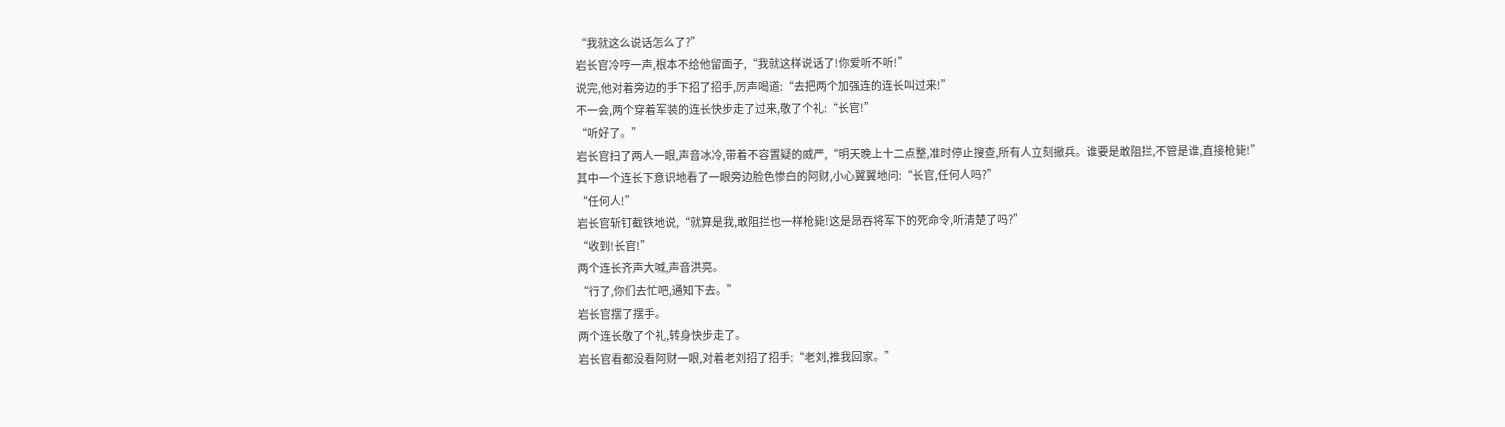“我就这么说话怎么了?”
岩长官冷哼一声,根本不给他留面子,“我就这样说话了!你爱听不听!”
说完,他对着旁边的手下招了招手,厉声喝道:“去把两个加强连的连长叫过来!”
不一会,两个穿着军装的连长快步走了过来,敬了个礼:“长官!”
“听好了。”
岩长官扫了两人一眼,声音冰冷,带着不容置疑的威严,“明天晚上十二点整,准时停止搜查,所有人立刻撤兵。谁要是敢阻拦,不管是谁,直接枪毙!”
其中一个连长下意识地看了一眼旁边脸色惨白的阿财,小心翼翼地问:“长官,任何人吗?”
“任何人!”
岩长官斩钉截铁地说,“就算是我,敢阻拦也一样枪毙!这是昂吞将军下的死命令,听清楚了吗?”
“收到!长官!”
两个连长齐声大喊,声音洪亮。
“行了,你们去忙吧,通知下去。”
岩长官摆了摆手。
两个连长敬了个礼,转身快步走了。
岩长官看都没看阿财一眼,对着老刘招了招手:“老刘,推我回家。”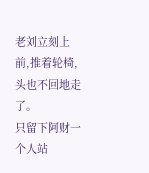老刘立刻上前,推着轮椅,头也不回地走了。
只留下阿财一个人站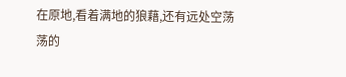在原地,看着满地的狼藉,还有远处空荡荡的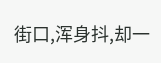街口,浑身抖,却一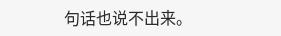句话也说不出来。